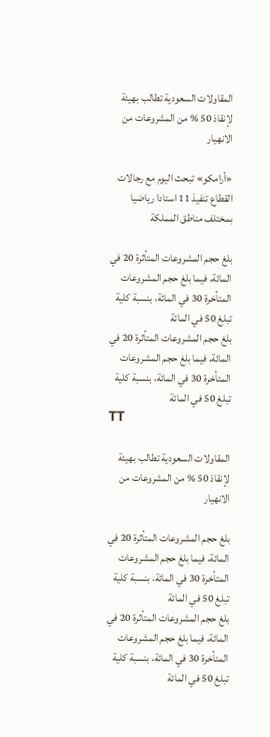المقاولات السعودية تطالب بهيئة لإنقاذ 50 % من المشروعات من الانهيار

«أرامكو» تبحث اليوم مع رجالات القطاع تنفيذ 11 استادا رياضيا بمختلف مناطق المملكة

بلغ حجم المشروعات المتأثرة 20 في المائة، فيما بلغ حجم المشروعات المتأخرة 30 في المائة، بنسبة كلية تبلغ 50 في المائة
بلغ حجم المشروعات المتأثرة 20 في المائة، فيما بلغ حجم المشروعات المتأخرة 30 في المائة، بنسبة كلية تبلغ 50 في المائة
TT

المقاولات السعودية تطالب بهيئة لإنقاذ 50 % من المشروعات من الانهيار

بلغ حجم المشروعات المتأثرة 20 في المائة، فيما بلغ حجم المشروعات المتأخرة 30 في المائة، بنسبة كلية تبلغ 50 في المائة
بلغ حجم المشروعات المتأثرة 20 في المائة، فيما بلغ حجم المشروعات المتأخرة 30 في المائة، بنسبة كلية تبلغ 50 في المائة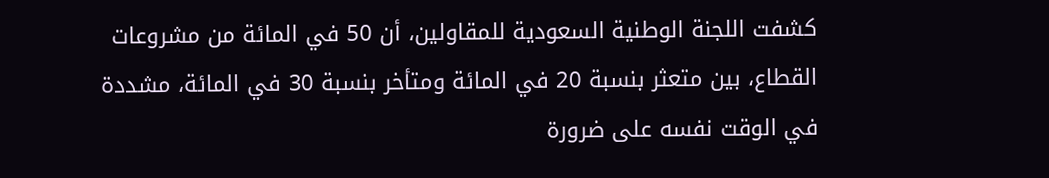كشفت اللجنة الوطنية السعودية للمقاولين، أن 50 في المائة من مشروعات القطاع، بين متعثر بنسبة 20 في المائة ومتأخر بنسبة 30 في المائة، مشددة في الوقت نفسه على ضرورة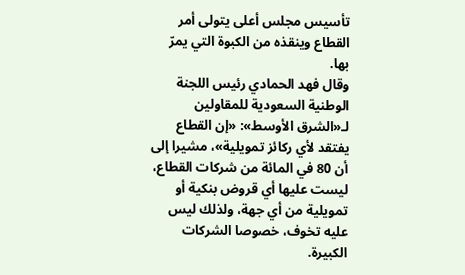تأسيس مجلس أعلى يتولى أمر القطاع وينقذه من الكبوة التي يمرّ بها.
وقال فهد الحمادي رئيس اللجنة الوطنية السعودية للمقاولين لـ«الشرق الأوسط»: «إن القطاع يفتقد لأي ركائز تمويلية»، مشيرا إلى أن 80 في المائة من شركات القطاع، ليست عليها أي قروض بنكية أو تمويلية من أي جهة، ولذلك ليس عليه تخوف، خصوصا الشركات الكبيرة.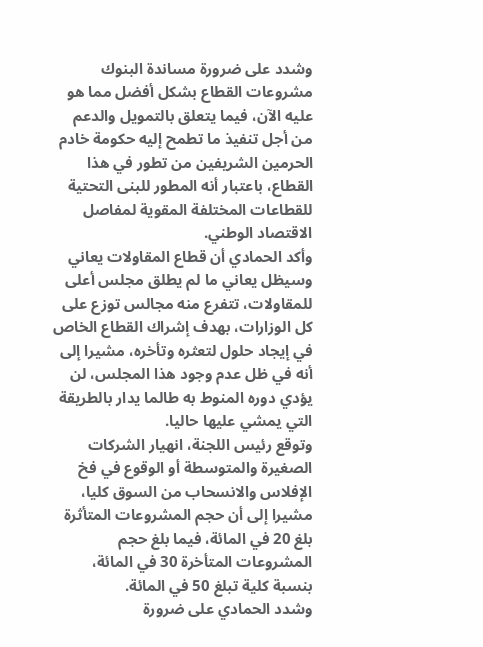وشدد على ضرورة مساندة البنوك مشروعات القطاع بشكل أفضل مما هو عليه الآن، فيما يتعلق بالتمويل والدعم من أجل تنفيذ ما تطمح إليه حكومة خادم الحرمين الشريفين من تطور في هذا القطاع، باعتبار أنه المطور للبنى التحتية للقطاعات المختلفة المقوية لمفاصل الاقتصاد الوطني.
وأكد الحمادي أن قطاع المقاولات يعاني وسيظل يعاني ما لم يطلق مجلس أعلى للمقاولات، تتفرع منه مجالس توزع على كل الوزارات، بهدف إشراك القطاع الخاص في إيجاد حلول لتعثره وتأخره، مشيرا إلى أنه في ظل عدم وجود هذا المجلس، لن يؤدي دوره المنوط به طالما يدار بالطريقة التي يمشي عليها حاليا.
وتوقع رئيس اللجنة، انهيار الشركات الصغيرة والمتوسطة أو الوقوع في فخ الإفلاس والانسحاب من السوق كليا، مشيرا إلى أن حجم المشروعات المتأثرة بلغ 20 في المائة، فيما بلغ حجم المشروعات المتأخرة 30 في المائة، بنسبة كلية تبلغ 50 في المائة.
وشدد الحمادي على ضرورة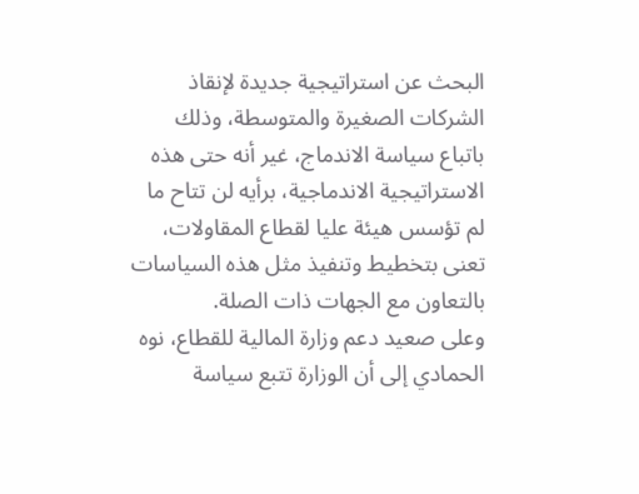البحث عن استراتيجية جديدة لإنقاذ الشركات الصغيرة والمتوسطة، وذلك باتباع سياسة الاندماج، غير أنه حتى هذه الاستراتيجية الاندماجية، برأيه لن تتاح ما لم تؤسس هيئة عليا لقطاع المقاولات، تعنى بتخطيط وتنفيذ مثل هذه السياسات بالتعاون مع الجهات ذات الصلة.
وعلى صعيد دعم وزارة المالية للقطاع، نوه الحمادي إلى أن الوزارة تتبع سياسة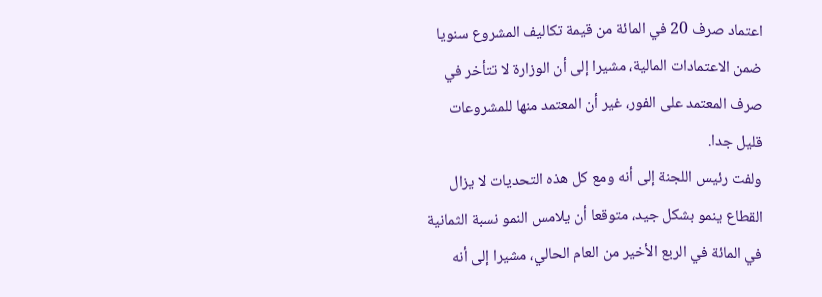اعتماد صرف 20 في المائة من قيمة تكاليف المشروع سنويا ضمن الاعتمادات المالية، مشيرا إلى أن الوزارة لا تتأخر في صرف المعتمد على الفور، غير أن المعتمد منها للمشروعات قليل جدا.
ولفت رئيس اللجنة إلى أنه ومع كل هذه التحديات لا يزال القطاع ينمو بشكل جيد، متوقعا أن يلامس النمو نسبة الثمانية في المائة في الربع الأخير من العام الحالي، مشيرا إلى أنه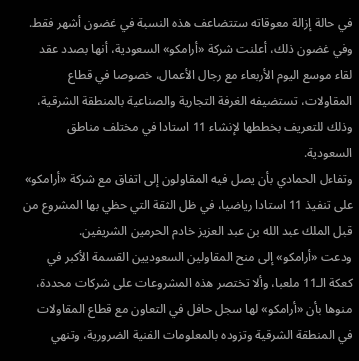في حالة إزالة معوقاته ستتضاعف هذه النسبة في غضون أشهر فقط.
وفي غضون ذلك، أعلنت شركة «أرامكو» السعودية، أنها بصدد عقد لقاء موسع اليوم الأربعاء مع رجال الأعمال، خصوصا في قطاع المقاولات، تستضيفه الغرفة التجارية والصناعية بالمنطقة الشرقية، وذلك للتعريف بخططها لإنشاء 11 استادا في مختلف مناطق السعودية.
وتفاءل الحمادي بأن يصل فيه المقاولون إلى اتفاق مع شركة «أرامكو» على تنفيذ 11 استادا رياضيا، في ظل الثقة التي حظي بها المشروع من قبل الملك عبد الله بن عبد العزيز خادم الحرمين الشريفين.
ودعت «أرامكو» إلى منح المقاولين السعوديين القسمة الأكبر في كعكة الـ11 ملعبا، وألا تختصر هذه المشروعات على شركات محددة، منوها بأن «أرامكو» لها سجل حافل في التعاون مع قطاع المقاولات في المنطقة الشرقية وتزوده بالمعلومات الفنية الضرورية، وتنهي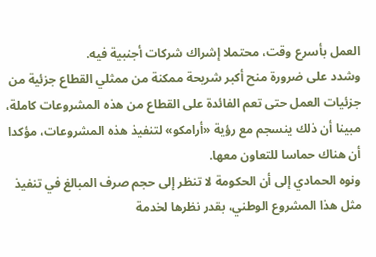العمل بأسرع وقت، محتملا إشراك شركات أجنبية فيه.
وشدد على ضرورة منح أكبر شريحة ممكنة من ممثلي القطاع جزئية من جزئيات العمل حتى تعم الفائدة على القطاع من هذه المشروعات كاملة، مبينا أن ذلك ينسجم مع رؤية «أرامكو» لتنفيذ هذه المشروعات، مؤكدا أن هناك حماسا للتعاون معها.
ونوه الحمادي إلى أن الحكومة لا تنظر إلى حجم صرف المبالغ في تنفيذ مثل هذا المشروع الوطني، بقدر نظرها لخدمة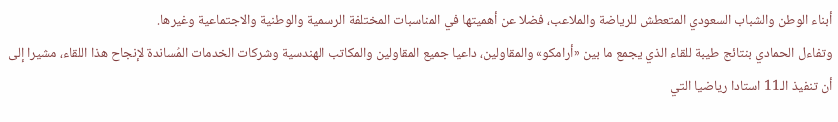أبناء الوطن والشباب السعودي المتعطش للرياضة والملاعب، فضلا عن أهميتها في المناسبات المختلفة الرسمية والوطنية والاجتماعية وغيرها.
وتفاءل الحمادي بنتائج طيبة للقاء الذي يجمع ما بين «أرامكو» والمقاولين، داعيا جميع المقاولين والمكاتب الهندسية وشركات الخدمات المُساندة لإنجاح هذا اللقاء، مشيرا إلى أن تنفيذ الـ11 استادا رياضيا التي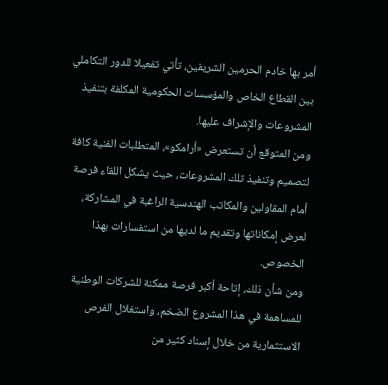أمر بها خادم الحرمين الشريفين، تأتي تفعيلا للدور التكاملي بين القطاع الخاص والمؤسسات الحكومية المكلفة بتنفيذ المشروعات والإشراف عليها.
ومن المتوقع أن تستعرض «أرامكو»، المتطلبات الفنية كافة لتصميم وتنفيذ تلك المشروعات، حيث يشكل اللقاء فرصة أمام المقاولين والمكاتب الهندسية الراغبة في المشاركة، لعرض إمكاناتها وتقديم ما لديها من استفسارات بهذا الخصوص.
ومن شأن ذلك، إتاحة أكبر فرصة ممكنة للشركات الوطنية للمساهمة في هذا المشروع الضخم، واستغلال الفرص الاستثمارية من خلال إسناد كثير من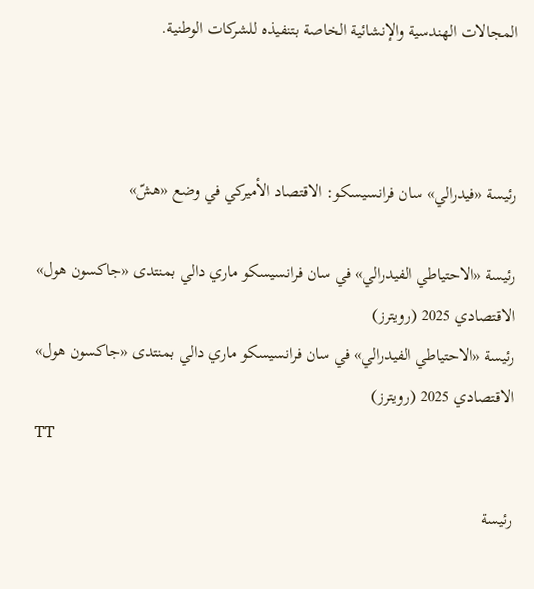المجالات الهندسية والإنشائية الخاصة بتنفيذه للشركات الوطنية.



رئيسة «فيدرالي» سان فرانسيسكو: الاقتصاد الأميركي في وضع «هشّ»

رئيسة «الاحتياطي الفيدرالي» في سان فرانسيسكو ماري دالي بمنتدى «جاكسون هول» الاقتصادي 2025 (رويترز)
رئيسة «الاحتياطي الفيدرالي» في سان فرانسيسكو ماري دالي بمنتدى «جاكسون هول» الاقتصادي 2025 (رويترز)
TT

رئيسة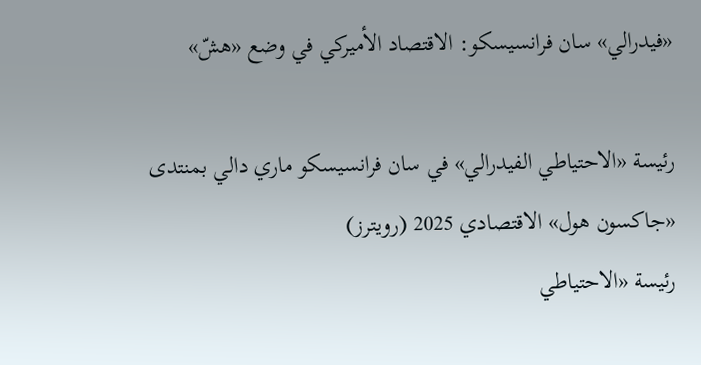«فيدرالي» سان فرانسيسكو: الاقتصاد الأميركي في وضع «هشّ»

رئيسة «الاحتياطي الفيدرالي» في سان فرانسيسكو ماري دالي بمنتدى «جاكسون هول» الاقتصادي 2025 (رويترز)
رئيسة «الاحتياطي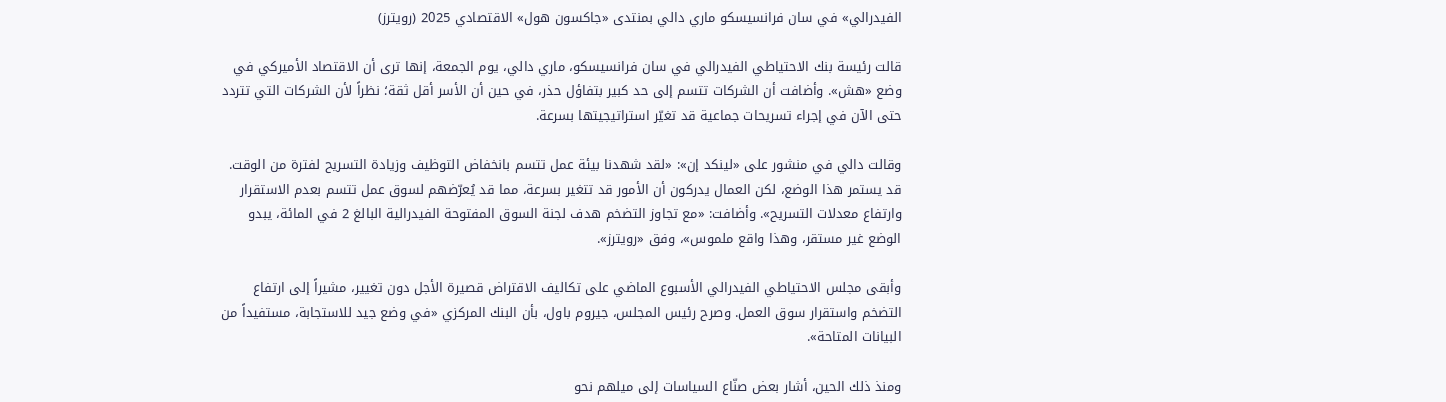الفيدرالي» في سان فرانسيسكو ماري دالي بمنتدى «جاكسون هول» الاقتصادي 2025 (رويترز)

قالت رئيسة بنك الاحتياطي الفيدرالي في سان فرانسيسكو، ماري دالي، يوم الجمعة، إنها ترى أن الاقتصاد الأميركي في وضع «هش». وأضافت أن الشركات تتسم إلى حد كبير بتفاؤل حذر، في حين أن الأسر أقل ثقة؛ نظراً لأن الشركات التي تتردد حتى الآن في إجراء تسريحات جماعية قد تغيّر استراتيجيتها بسرعة.

وقالت دالي في منشور على «لينكد إن»: «لقد شهدنا بيئة عمل تتسم بانخفاض التوظيف وزيادة التسريح لفترة من الوقت. قد يستمر هذا الوضع، لكن العمال يدركون أن الأمور قد تتغير بسرعة، مما قد يُعرّضهم لسوق عمل تتسم بعدم الاستقرار وارتفاع معدلات التسريح». وأضافت: «مع تجاوز التضخم هدف لجنة السوق المفتوحة الفيدرالية البالغ 2 في المائة، يبدو الوضع غير مستقر، وهذا واقع ملموس»، وفق «رويترز».

وأبقى مجلس الاحتياطي الفيدرالي الأسبوع الماضي على تكاليف الاقتراض قصيرة الأجل دون تغيير، مشيراً إلى ارتفاع التضخم واستقرار سوق العمل. وصرح رئيس المجلس، جيروم باول، بأن البنك المركزي «في وضع جيد للاستجابة، مستفيداً من البيانات المتاحة».

ومنذ ذلك الحين، أشار بعض صنّاع السياسات إلى ميلهم نحو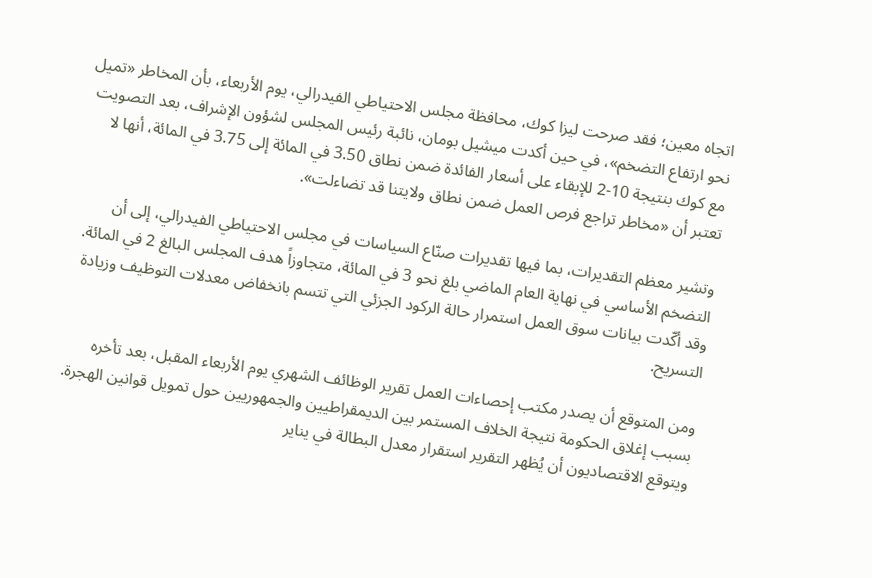اتجاه معين؛ فقد صرحت ليزا كوك، محافظة مجلس الاحتياطي الفيدرالي، يوم الأربعاء، بأن المخاطر «تميل نحو ارتفاع التضخم»، في حين أكدت ميشيل بومان، نائبة رئيس المجلس لشؤون الإشراف، بعد التصويت مع كوك بنتيجة 10-2 للإبقاء على أسعار الفائدة ضمن نطاق 3.50 في المائة إلى 3.75 في المائة، أنها لا تعتبر أن «مخاطر تراجع فرص العمل ضمن نطاق ولايتنا قد تضاءلت».

وتشير معظم التقديرات، بما فيها تقديرات صنّاع السياسات في مجلس الاحتياطي الفيدرالي، إلى أن التضخم الأساسي في نهاية العام الماضي بلغ نحو 3 في المائة، متجاوزاً هدف المجلس البالغ 2 في المائة. وقد أكّدت بيانات سوق العمل استمرار حالة الركود الجزئي التي تتسم بانخفاض معدلات التوظيف وزيادة التسريح.

ومن المتوقع أن يصدر مكتب إحصاءات العمل تقرير الوظائف الشهري يوم الأربعاء المقبل، بعد تأخره بسبب إغلاق الحكومة نتيجة الخلاف المستمر بين الديمقراطيين والجمهوريين حول تمويل قوانين الهجرة. ويتوقع الاقتصاديون أن يُظهر التقرير استقرار معدل البطالة في يناير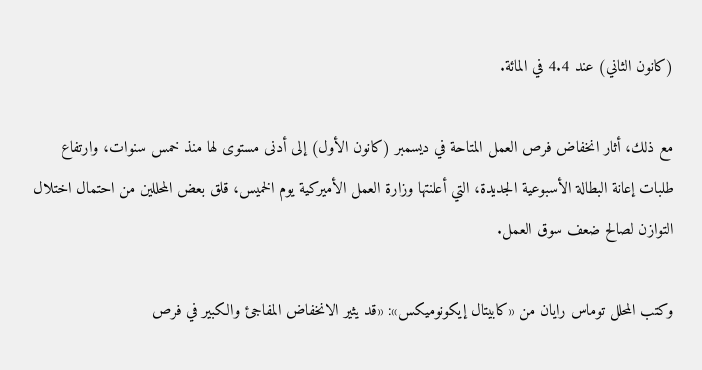(كانون الثاني) عند 4.4 في المائة.

مع ذلك، أثار انخفاض فرص العمل المتاحة في ديسمبر (كانون الأول) إلى أدنى مستوى لها منذ خمس سنوات، وارتفاع طلبات إعانة البطالة الأسبوعية الجديدة، التي أعلنتها وزارة العمل الأميركية يوم الخميس، قلق بعض المحللين من احتمال اختلال التوازن لصالح ضعف سوق العمل.

وكتب المحلل توماس رايان من «كابيتال إيكونوميكس»: «قد يثير الانخفاض المفاجئ والكبير في فرص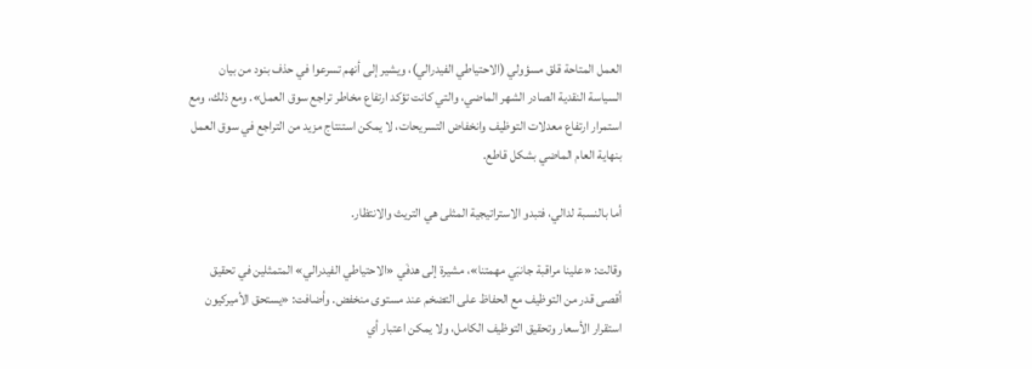العمل المتاحة قلق مسؤولي (الاحتياطي الفيدرالي)، ويشير إلى أنهم تسرعوا في حذف بنود من بيان السياسة النقدية الصادر الشهر الماضي، والتي كانت تؤكد ارتفاع مخاطر تراجع سوق العمل». ومع ذلك، ومع استمرار ارتفاع معدلات التوظيف وانخفاض التسريحات، لا يمكن استنتاج مزيد من التراجع في سوق العمل بنهاية العام الماضي بشكل قاطع.

أما بالنسبة لدالي، فتبدو الاستراتيجية المثلى هي التريث والانتظار.

وقالت: «علينا مراقبة جانبَي مهمتنا»، مشيرة إلى هدفَي «الاحتياطي الفيدرالي» المتمثلين في تحقيق أقصى قدر من التوظيف مع الحفاظ على التضخم عند مستوى منخفض. وأضافت: «يستحق الأميركيون استقرار الأسعار وتحقيق التوظيف الكامل، ولا يمكن اعتبار أي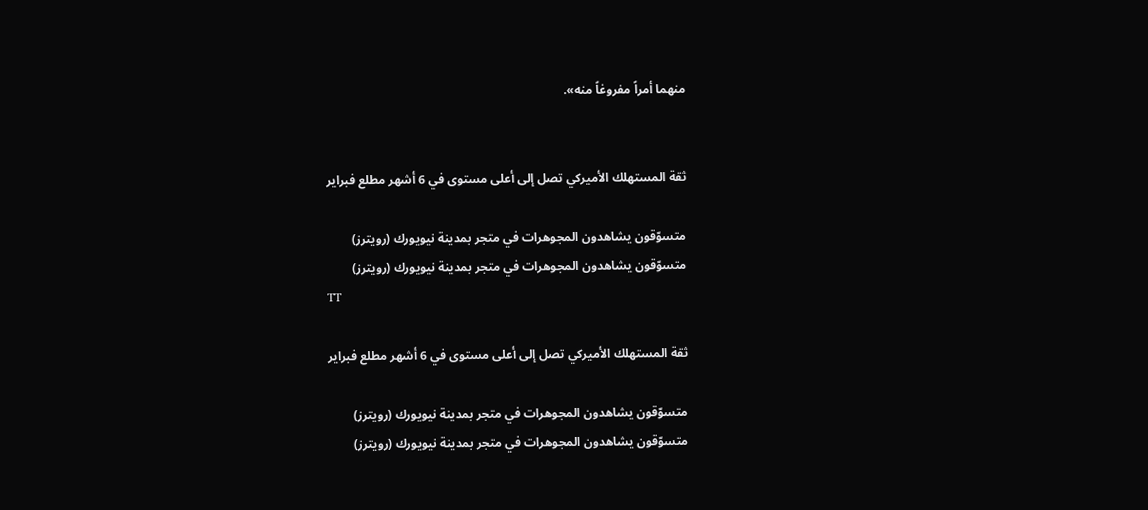منهما أمراً مفروغاً منه».


ثقة المستهلك الأميركي تصل إلى أعلى مستوى في 6 أشهر مطلع فبراير

متسوّقون يشاهدون المجوهرات في متجر بمدينة نيويورك (رويترز)
متسوّقون يشاهدون المجوهرات في متجر بمدينة نيويورك (رويترز)
TT

ثقة المستهلك الأميركي تصل إلى أعلى مستوى في 6 أشهر مطلع فبراير

متسوّقون يشاهدون المجوهرات في متجر بمدينة نيويورك (رويترز)
متسوّقون يشاهدون المجوهرات في متجر بمدينة نيويورك (رويترز)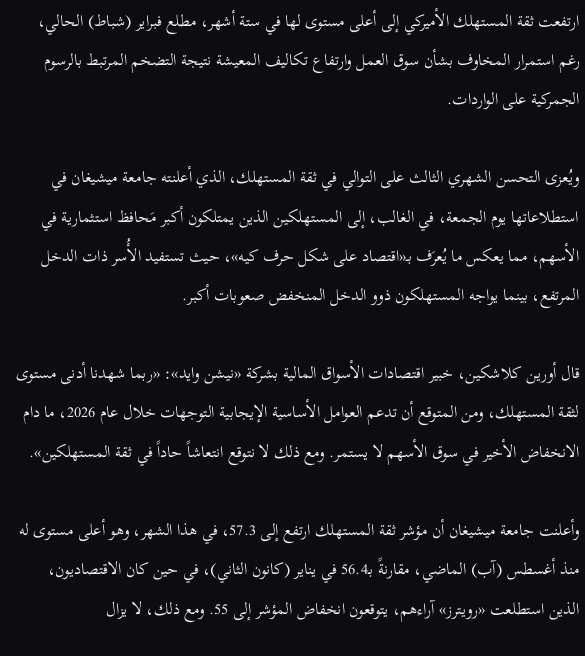ارتفعت ثقة المستهلك الأميركي إلى أعلى مستوى لها في ستة أشهر، مطلع فبراير (شباط) الحالي، رغم استمرار المخاوف بشأن سوق العمل وارتفاع تكاليف المعيشة نتيجة التضخم المرتبط بالرسوم الجمركية على الواردات.

ويُعزى التحسن الشهري الثالث على التوالي في ثقة المستهلك، الذي أعلنته جامعة ميشيغان في استطلاعاتها يوم الجمعة، في الغالب، إلى المستهلكين الذين يمتلكون أكبر مَحافظ استثمارية في الأسهم، مما يعكس ما يُعرَف بـ«اقتصاد على شكل حرف كيه»، حيث تستفيد الأُسر ذات الدخل المرتفع، بينما يواجه المستهلكون ذوو الدخل المنخفض صعوبات أكبر.

قال أورين كلاشكين، خبير اقتصادات الأسواق المالية بشركة «نيشن وايد»: «ربما شهدنا أدنى مستوى لثقة المستهلك، ومن المتوقع أن تدعم العوامل الأساسية الإيجابية التوجهات خلال عام 2026، ما دام الانخفاض الأخير في سوق الأسهم لا يستمر. ومع ذلك لا نتوقع انتعاشاً حاداً في ثقة المستهلكين».

وأعلنت جامعة ميشيغان أن مؤشر ثقة المستهلك ارتفع إلى 57.3، في هذا الشهر، وهو أعلى مستوى له منذ أغسطس (آب) الماضي، مقارنةً بـ56.4 في يناير (كانون الثاني)، في حين كان الاقتصاديون، الذين استطلعت «رويترز» آراءهم، يتوقعون انخفاض المؤشر إلى 55. ومع ذلك، لا يزال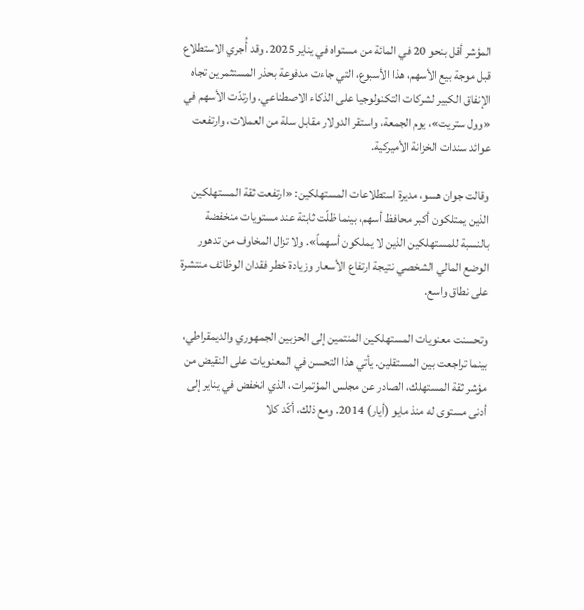المؤشر أقل بنحو 20 في المائة من مستواه في يناير 2025. وقد أُجري الاستطلاع قبل موجة بيع الأسهم، هذا الأسبوع، التي جاءت مدفوعة بحذر المستثمرين تجاه الإنفاق الكبير لشركات التكنولوجيا على الذكاء الاصطناعي. وارتدّت الأسهم في «وول ستريت»، يوم الجمعة، واستقر الدولار مقابل سلة من العملات، وارتفعت عوائد سندات الخزانة الأميركية.

وقالت جوان هسو، مديرة استطلاعات المستهلكين: «ارتفعت ثقة المستهلكين الذين يمتلكون أكبر محافظ أسهم، بينما ظلّت ثابتة عند مستويات منخفضة بالنسبة للمستهلكين الذين لا يملكون أسهماً». ولا تزال المخاوف من تدهور الوضع المالي الشخصي نتيجة ارتفاع الأسعار وزيادة خطر فقدان الوظائف منتشرة على نطاق واسع.

وتحسنت معنويات المستهلكين المنتمين إلى الحزبين الجمهوري والديمقراطي، بينما تراجعت بين المستقلين. يأتي هذا التحسن في المعنويات على النقيض من مؤشر ثقة المستهلك، الصادر عن مجلس المؤتمرات، الذي انخفض في يناير إلى أدنى مستوى له منذ مايو (أيار) 2014. ومع ذلك، أكّد كلا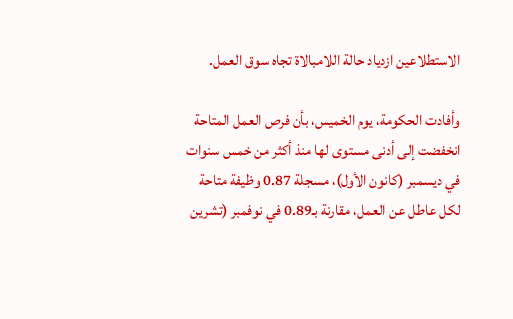الاستطلاعين ازدياد حالة اللامبالاة تجاه سوق العمل.

وأفادت الحكومة، يوم الخميس، بأن فرص العمل المتاحة انخفضت إلى أدنى مستوى لها منذ أكثر من خمس سنوات في ديسمبر (كانون الأول)، مسجلة 0.87 وظيفة متاحة لكل عاطل عن العمل، مقارنة بـ0.89 في نوفمبر (تشرين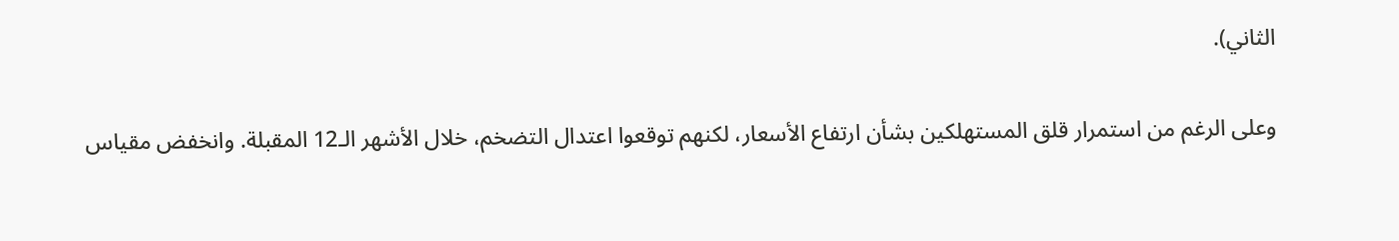الثاني).

وعلى الرغم من استمرار قلق المستهلكين بشأن ارتفاع الأسعار، لكنهم توقعوا اعتدال التضخم، خلال الأشهر الـ12 المقبلة. وانخفض مقياس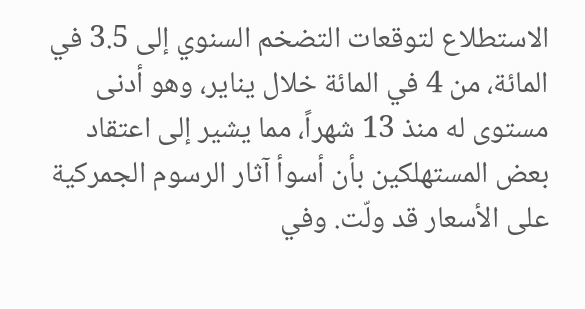الاستطلاع لتوقعات التضخم السنوي إلى 3.5 في المائة، من 4 في المائة خلال يناير، وهو أدنى مستوى له منذ 13 شهراً، مما يشير إلى اعتقاد بعض المستهلكين بأن أسوأ آثار الرسوم الجمركية على الأسعار قد ولّت. وفي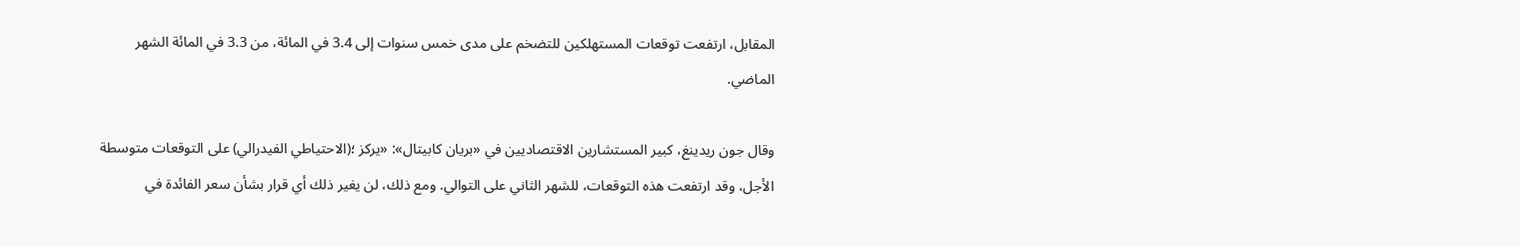المقابل، ارتفعت توقعات المستهلكين للتضخم على مدى خمس سنوات إلى 3.4 في المائة، من 3.3 في المائة الشهر الماضي.

وقال جون ريدينغ، كبير المستشارين الاقتصاديين في «بريان كابيتال»: «يركز ؛(الاحتياطي الفيدرالي) على التوقعات متوسطة الأجل، وقد ارتفعت هذه التوقعات، للشهر الثاني على التوالي. ومع ذلك، لن يغير ذلك أي قرار بشأن سعر الفائدة في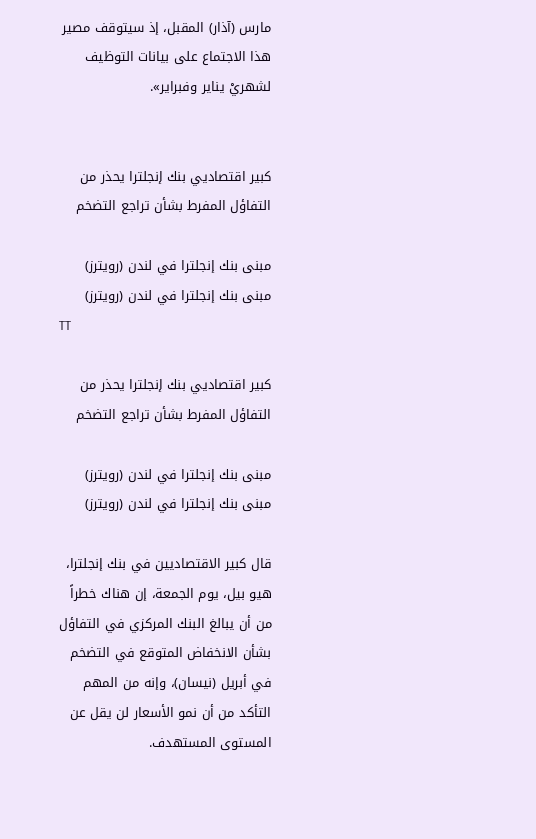مارس (آذار) المقبل، إذ سيتوقف مصير هذا الاجتماع على بيانات التوظيف لشهريْ يناير وفبراير».


كبير اقتصاديي بنك إنجلترا يحذر من التفاؤل المفرط بشأن تراجع التضخم

مبنى بنك إنجلترا في لندن (رويترز)
مبنى بنك إنجلترا في لندن (رويترز)
TT

كبير اقتصاديي بنك إنجلترا يحذر من التفاؤل المفرط بشأن تراجع التضخم

مبنى بنك إنجلترا في لندن (رويترز)
مبنى بنك إنجلترا في لندن (رويترز)

قال كبير الاقتصاديين في بنك إنجلترا، هيو بيل، يوم الجمعة، إن هناك خطراً من أن يبالغ البنك المركزي في التفاؤل بشأن الانخفاض المتوقع في التضخم في أبريل (نيسان)، وإنه من المهم التأكد من أن نمو الأسعار لن يقل عن المستوى المستهدف.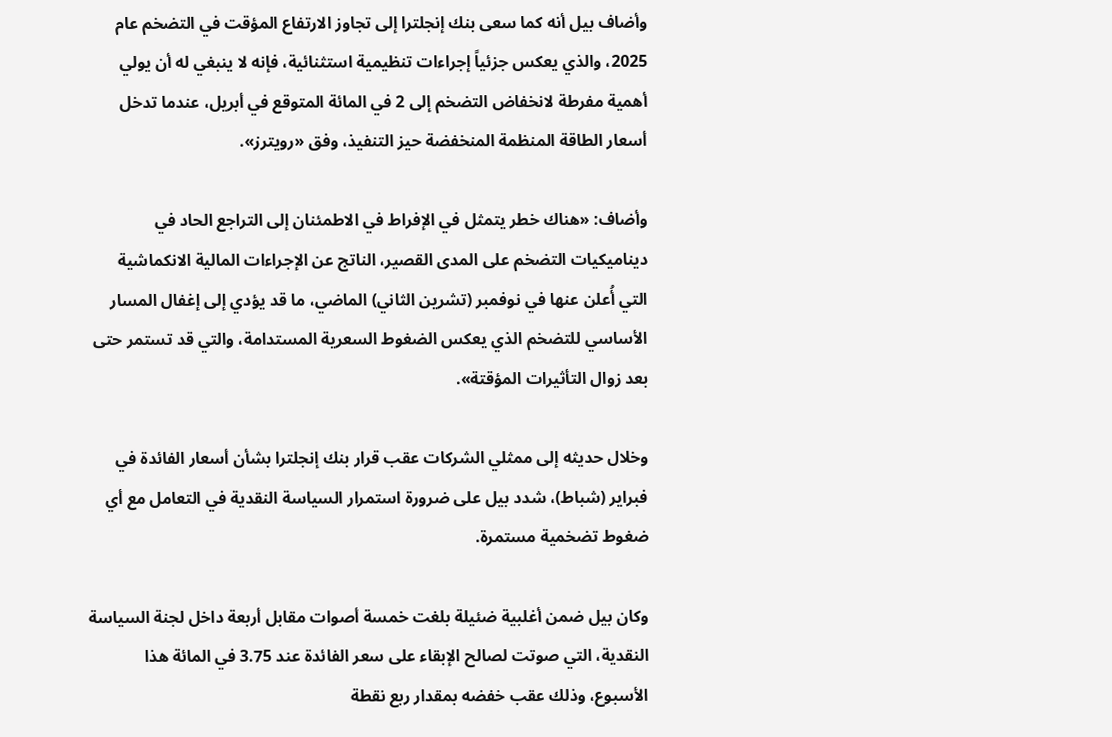وأضاف بيل أنه كما سعى بنك إنجلترا إلى تجاوز الارتفاع المؤقت في التضخم عام 2025، والذي يعكس جزئياً إجراءات تنظيمية استثنائية، فإنه لا ينبغي له أن يولي أهمية مفرطة لانخفاض التضخم إلى 2 في المائة المتوقع في أبريل، عندما تدخل أسعار الطاقة المنظمة المنخفضة حيز التنفيذ، وفق «رويترز».

وأضاف: «هناك خطر يتمثل في الإفراط في الاطمئنان إلى التراجع الحاد في ديناميكيات التضخم على المدى القصير، الناتج عن الإجراءات المالية الانكماشية التي أُعلن عنها في نوفمبر (تشرين الثاني) الماضي، ما قد يؤدي إلى إغفال المسار الأساسي للتضخم الذي يعكس الضغوط السعرية المستدامة، والتي قد تستمر حتى بعد زوال التأثيرات المؤقتة».

وخلال حديثه إلى ممثلي الشركات عقب قرار بنك إنجلترا بشأن أسعار الفائدة في فبراير (شباط)، شدد بيل على ضرورة استمرار السياسة النقدية في التعامل مع أي ضغوط تضخمية مستمرة.

وكان بيل ضمن أغلبية ضئيلة بلغت خمسة أصوات مقابل أربعة داخل لجنة السياسة النقدية، التي صوتت لصالح الإبقاء على سعر الفائدة عند 3.75 في المائة هذا الأسبوع، وذلك عقب خفضه بمقدار ربع نقطة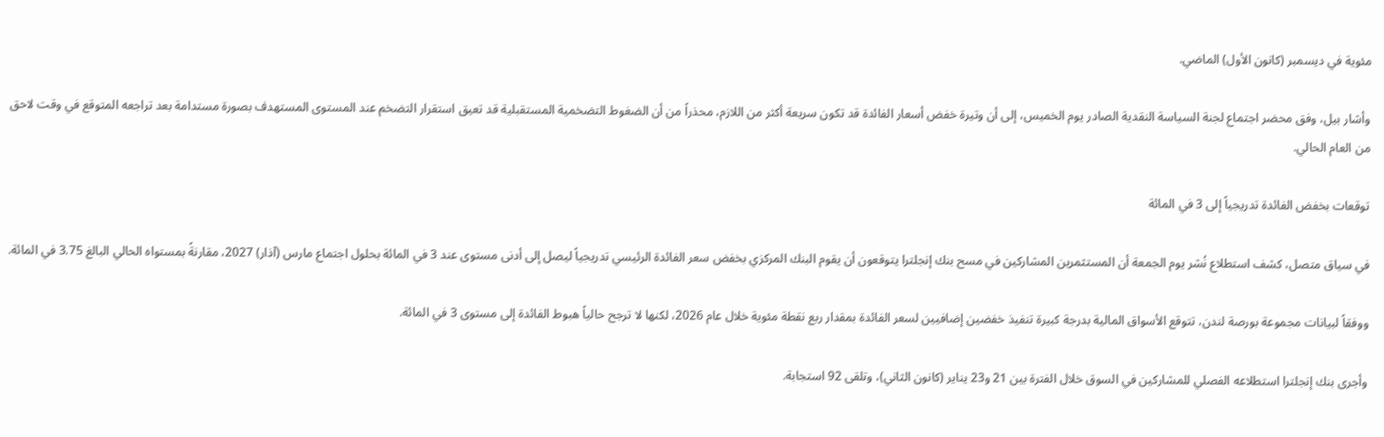مئوية في ديسمبر (كانون الأول) الماضي.

وأشار بيل، وفق محضر اجتماع لجنة السياسة النقدية الصادر يوم الخميس، إلى أن وتيرة خفض أسعار الفائدة قد تكون سريعة أكثر من اللازم، محذراً من أن الضغوط التضخمية المستقبلية قد تعيق استقرار التضخم عند المستوى المستهدف بصورة مستدامة بعد تراجعه المتوقع في وقت لاحق من العام الحالي.

توقعات بخفض الفائدة تدريجياً إلى 3 في المائة

في سياق متصل، كشف استطلاع نُشر يوم الجمعة أن المستثمرين المشاركين في مسح بنك إنجلترا يتوقعون أن يقوم البنك المركزي بخفض سعر الفائدة الرئيسي تدريجياً ليصل إلى أدنى مستوى عند 3 في المائة بحلول اجتماع مارس (آذار) 2027، مقارنةً بمستواه الحالي البالغ 3.75 في المائة.

ووفقاً لبيانات مجموعة بورصة لندن، تتوقع الأسواق المالية بدرجة كبيرة تنفيذ خفضين إضافيين لسعر الفائدة بمقدار ربع نقطة مئوية خلال عام 2026، لكنها لا ترجح حالياً هبوط الفائدة إلى مستوى 3 في المائة.

وأجرى بنك إنجلترا استطلاعه الفصلي للمشاركين في السوق خلال الفترة بين 21 و23 يناير (كانون الثاني)، وتلقى 92 استجابة.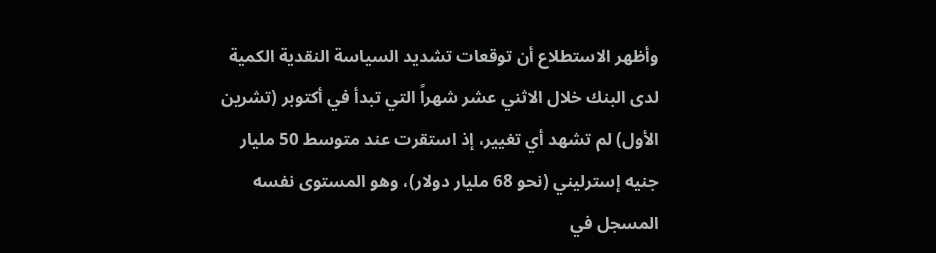وأظهر الاستطلاع أن توقعات تشديد السياسة النقدية الكمية لدى البنك خلال الاثني عشر شهراً التي تبدأ في أكتوبر (تشرين الأول) لم تشهد أي تغيير، إذ استقرت عند متوسط 50 مليار جنيه إسترليني (نحو 68 مليار دولار)، وهو المستوى نفسه المسجل في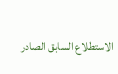الاستطلاع السابق الصادر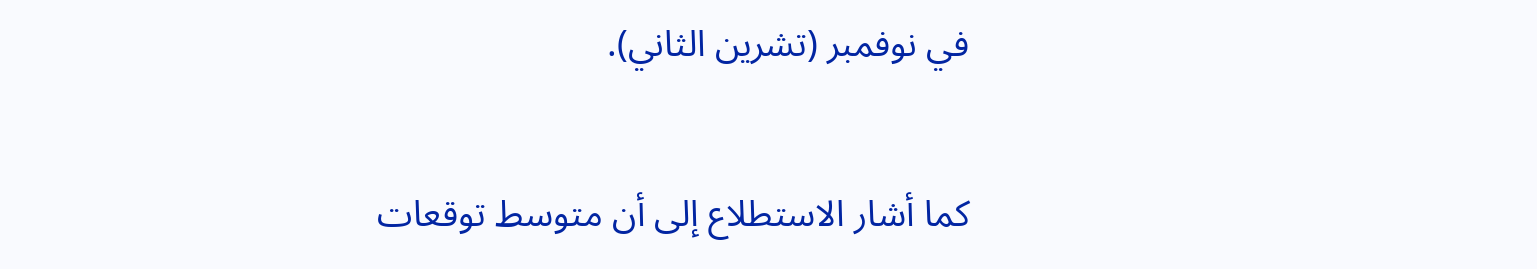في نوفمبر (تشرين الثاني).

كما أشار الاستطلاع إلى أن متوسط توقعات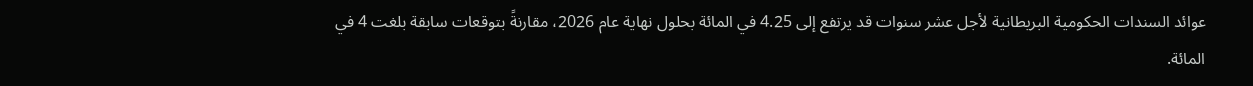عوائد السندات الحكومية البريطانية لأجل عشر سنوات قد يرتفع إلى 4.25 في المائة بحلول نهاية عام 2026، مقارنةً بتوقعات سابقة بلغت 4 في المائة.